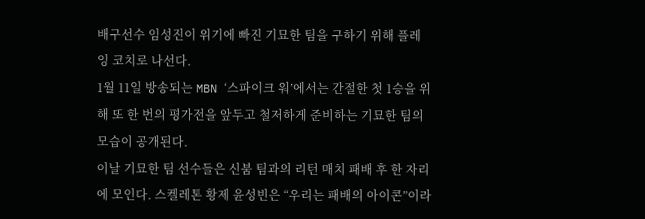배구선수 임성진이 위기에 빠진 기묘한 팀을 구하기 위해 플레잉 코치로 나선다.
1월 11일 방송되는 MBN ‘스파이크 워’에서는 간절한 첫 1승을 위해 또 한 번의 평가전을 앞두고 철저하게 준비하는 기묘한 팀의 모습이 공개된다.
이날 기묘한 팀 선수들은 신붐 팀과의 리턴 매치 패배 후 한 자리에 모인다. 스켈레톤 황제 윤성빈은 “우리는 패배의 아이콘”이라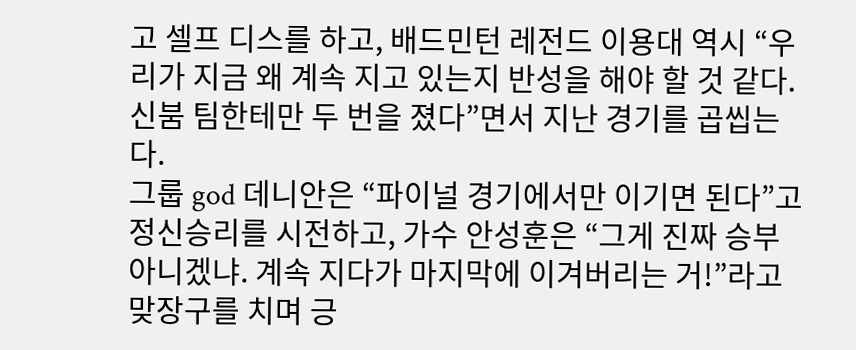고 셀프 디스를 하고, 배드민턴 레전드 이용대 역시 “우리가 지금 왜 계속 지고 있는지 반성을 해야 할 것 같다. 신붐 팀한테만 두 번을 졌다”면서 지난 경기를 곱씹는다.
그룹 god 데니안은 “파이널 경기에서만 이기면 된다”고 정신승리를 시전하고, 가수 안성훈은 “그게 진짜 승부 아니겠냐. 계속 지다가 마지막에 이겨버리는 거!”라고 맞장구를 치며 긍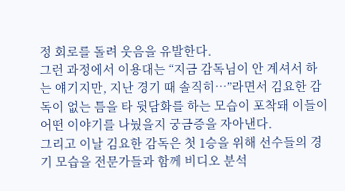정 회로를 돌려 웃음을 유발한다.
그런 과정에서 이용대는 “지금 감독님이 안 계셔서 하는 얘기지만, 지난 경기 때 솔직히…”라면서 김요한 감독이 없는 틈을 타 뒷담화를 하는 모습이 포착돼 이들이 어떤 이야기를 나눴을지 궁금증을 자아낸다.
그리고 이날 김요한 감독은 첫 1승을 위해 선수들의 경기 모습을 전문가들과 함께 비디오 분석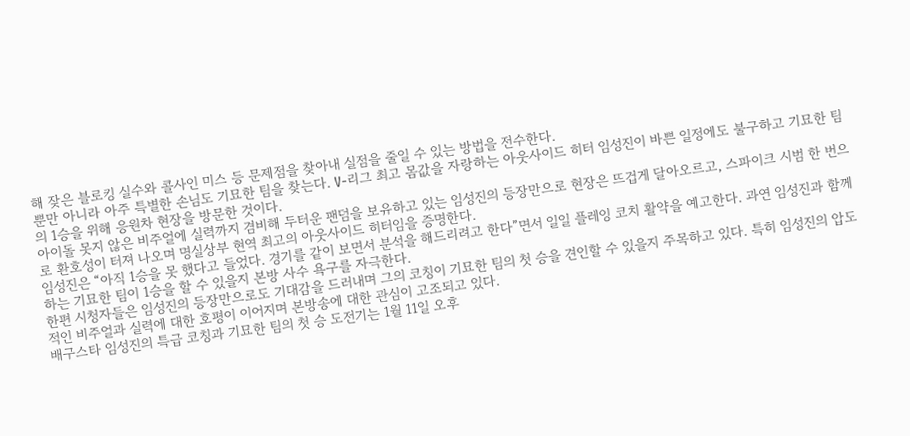해 잦은 블로킹 실수와 콜사인 미스 등 문제점을 찾아내 실점을 줄일 수 있는 방법을 전수한다.
뿐만 아니라 아주 특별한 손님도 기묘한 팀을 찾는다. V-리그 최고 몸값을 자랑하는 아웃사이드 히터 임성진이 바쁜 일정에도 불구하고 기묘한 팀의 1승을 위해 응원차 현장을 방문한 것이다.
아이돌 못지 않은 비주얼에 실력까지 겸비해 두터운 팬덤을 보유하고 있는 임성진의 등장만으로 현장은 뜨겁게 달아오르고, 스파이크 시범 한 번으로 환호성이 터져 나오며 명실상부 현역 최고의 아웃사이드 히터임을 증명한다.
임성진은 “아직 1승을 못 했다고 들었다. 경기를 같이 보면서 분석을 해드리려고 한다”면서 일일 플레잉 코치 활약을 예고한다. 과연 임성진과 함께하는 기묘한 팀이 1승을 할 수 있을지 본방 사수 욕구를 자극한다.
한편 시청자들은 임성진의 등장만으로도 기대감을 드러내며 그의 코칭이 기묘한 팀의 첫 승을 견인할 수 있을지 주목하고 있다. 특히 임성진의 압도적인 비주얼과 실력에 대한 호평이 이어지며 본방송에 대한 관심이 고조되고 있다.
배구스타 임성진의 특급 코칭과 기묘한 팀의 첫 승 도전기는 1월 11일 오후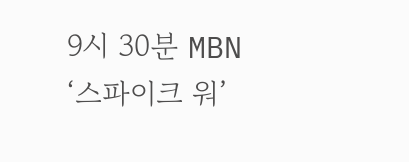9시 30분 MBN ‘스파이크 워’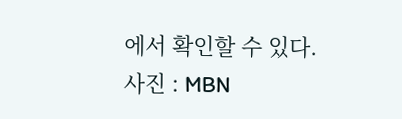에서 확인할 수 있다.
사진 : MBN